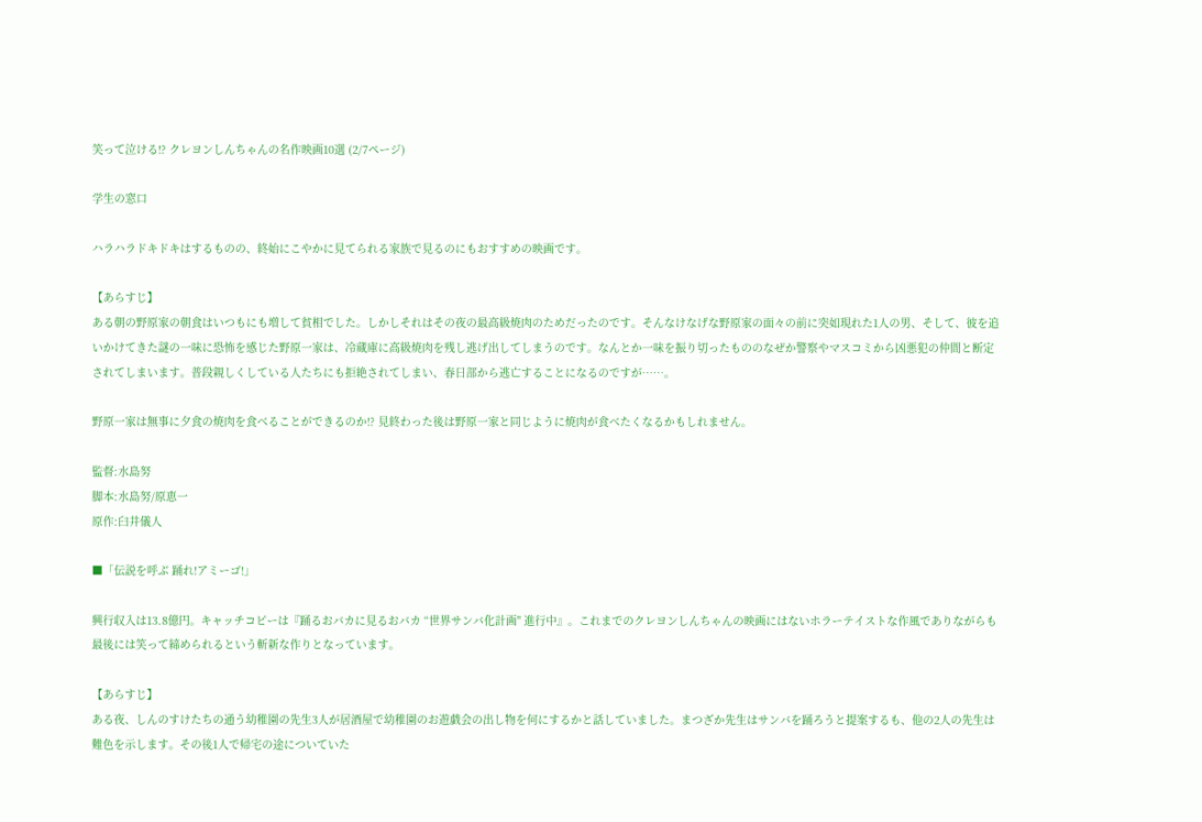笑って泣ける!? クレヨンしんちゃんの名作映画10選 (2/7ページ)

学生の窓口

ハラハラドキドキはするものの、終始にこやかに見てられる家族で見るのにもおすすめの映画です。

【あらすじ】
ある朝の野原家の朝食はいつもにも増して貧相でした。しかしそれはその夜の最高級焼肉のためだったのです。そんなけなげな野原家の面々の前に突如現れた1人の男、そして、彼を追いかけてきた謎の一味に恐怖を感じた野原一家は、冷蔵庫に高級焼肉を残し逃げ出してしまうのです。なんとか一味を振り切ったもののなぜか警察やマスコミから凶悪犯の仲間と断定されてしまいます。普段親しくしている人たちにも拒絶されてしまい、春日部から逃亡することになるのですが……。

野原一家は無事に夕食の焼肉を食べることができるのか!? 見終わった後は野原一家と同じように焼肉が食べたくなるかもしれません。

監督:水島努
脚本:水島努/原恵一
原作:臼井儀人

■「伝説を呼ぶ 踊れ!アミーゴ!」

興行収入は13.8億円。キャッチコピーは『踊るおバカに見るおバカ “世界サンバ化計画" 進行中』。これまでのクレヨンしんちゃんの映画にはないホラーテイストな作風でありながらも最後には笑って締められるという斬新な作りとなっています。

【あらすじ】
ある夜、しんのすけたちの通う幼稚園の先生3人が居酒屋で幼稚園のお遊戯会の出し物を何にするかと話していました。まつざか先生はサンバを踊ろうと提案するも、他の2人の先生は難色を示します。その後1人で帰宅の途についていた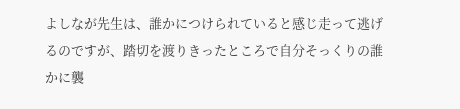よしなが先生は、誰かにつけられていると感じ走って逃げるのですが、踏切を渡りきったところで自分そっくりの誰かに襲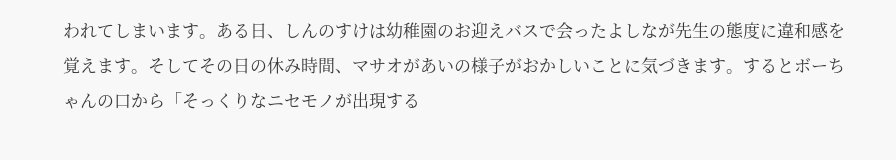われてしまいます。ある日、しんのすけは幼稚園のお迎えバスで会ったよしなが先生の態度に違和感を覚えます。そしてその日の休み時間、マサオがあいの様子がおかしいことに気づきます。するとボーちゃんの口から「そっくりなニセモノが出現する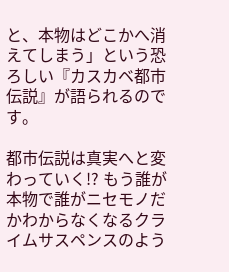と、本物はどこかへ消えてしまう」という恐ろしい『カスカベ都市伝説』が語られるのです。

都市伝説は真実へと変わっていく!? もう誰が本物で誰がニセモノだかわからなくなるクライムサスペンスのよう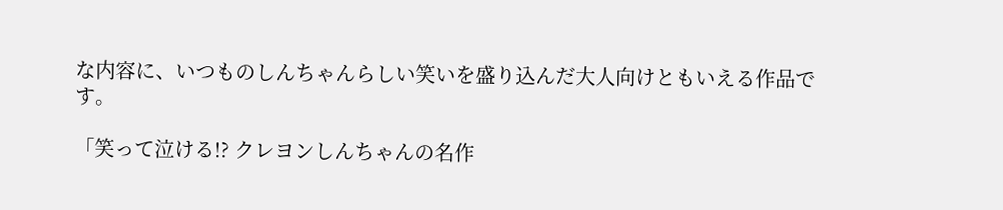な内容に、いつものしんちゃんらしい笑いを盛り込んだ大人向けともいえる作品です。

「笑って泣ける!? クレヨンしんちゃんの名作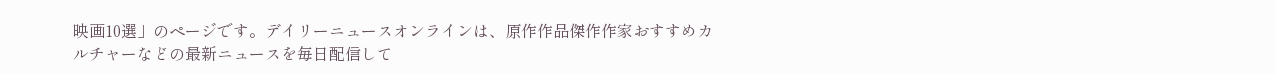映画10選」のページです。デイリーニュースオンラインは、原作作品傑作作家おすすめカルチャーなどの最新ニュースを毎日配信して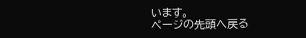います。
ページの先頭へ戻る